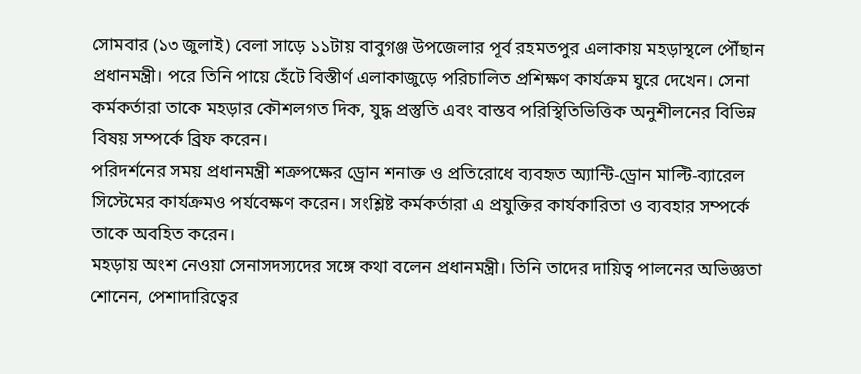সোমবার (১৩ জুলাই) বেলা সাড়ে ১১টায় বাবুগঞ্জ উপজেলার পূর্ব রহমতপুর এলাকায় মহড়াস্থলে পৌঁছান প্রধানমন্ত্রী। পরে তিনি পায়ে হেঁটে বিস্তীর্ণ এলাকাজুড়ে পরিচালিত প্রশিক্ষণ কার্যক্রম ঘুরে দেখেন। সেনা কর্মকর্তারা তাকে মহড়ার কৌশলগত দিক, যুদ্ধ প্রস্তুতি এবং বাস্তব পরিস্থিতিভিত্তিক অনুশীলনের বিভিন্ন বিষয় সম্পর্কে ব্রিফ করেন।
পরিদর্শনের সময় প্রধানমন্ত্রী শত্রুপক্ষের ড্রোন শনাক্ত ও প্রতিরোধে ব্যবহৃত অ্যান্টি-ড্রোন মাল্টি-ব্যারেল সিস্টেমের কার্যক্রমও পর্যবেক্ষণ করেন। সংশ্লিষ্ট কর্মকর্তারা এ প্রযুক্তির কার্যকারিতা ও ব্যবহার সম্পর্কে তাকে অবহিত করেন।
মহড়ায় অংশ নেওয়া সেনাসদস্যদের সঙ্গে কথা বলেন প্রধানমন্ত্রী। তিনি তাদের দায়িত্ব পালনের অভিজ্ঞতা শোনেন, পেশাদারিত্বের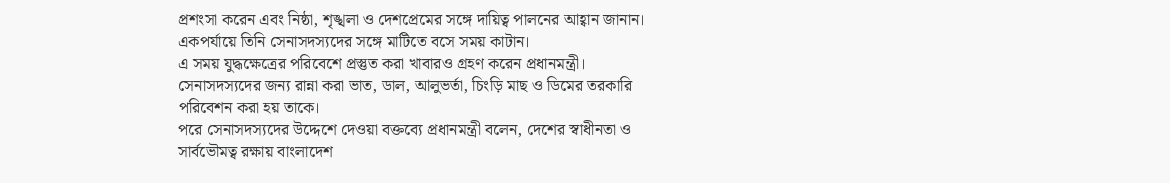প্রশংসা করেন এবং নিষ্ঠা, শৃঙ্খলা ও দেশপ্রেমের সঙ্গে দায়িত্ব পালনের আহ্বান জানান। একপর্যায়ে তিনি সেনাসদস্যদের সঙ্গে মাটিতে বসে সময় কাটান।
এ সময় যুদ্ধক্ষেত্রের পরিবেশে প্রস্তুত করা খাবারও গ্রহণ করেন প্রধানমন্ত্রী। সেনাসদস্যদের জন্য রান্না করা ভাত, ডাল, আলুভর্তা, চিংড়ি মাছ ও ডিমের তরকারি পরিবেশন করা হয় তাকে।
পরে সেনাসদস্যদের উদ্দেশে দেওয়া বক্তব্যে প্রধানমন্ত্রী বলেন, দেশের স্বাধীনতা ও সার্বভৌমত্ব রক্ষায় বাংলাদেশ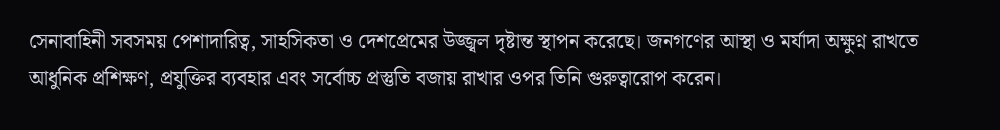সেনাবাহিনী সবসময় পেশাদারিত্ব, সাহসিকতা ও দেশপ্রেমের উজ্জ্বল দৃষ্টান্ত স্থাপন করেছে। জনগণের আস্থা ও মর্যাদা অক্ষুণ্ন রাখতে আধুনিক প্রশিক্ষণ, প্রযুক্তির ব্যবহার এবং সর্বোচ্চ প্রস্তুতি বজায় রাখার ওপর তিনি গুরুত্বারোপ করেন।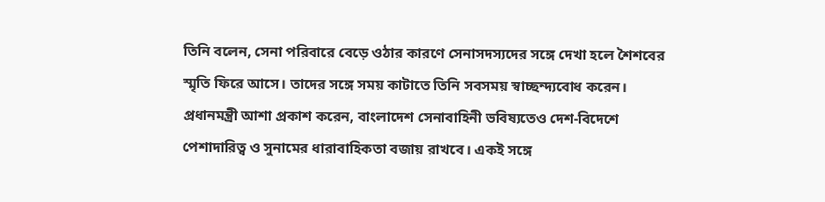তিনি বলেন, সেনা পরিবারে বেড়ে ওঠার কারণে সেনাসদস্যদের সঙ্গে দেখা হলে শৈশবের স্মৃতি ফিরে আসে। তাদের সঙ্গে সময় কাটাতে তিনি সবসময় স্বাচ্ছন্দ্যবোধ করেন।
প্রধানমন্ত্রী আশা প্রকাশ করেন, বাংলাদেশ সেনাবাহিনী ভবিষ্যতেও দেশ-বিদেশে পেশাদারিত্ব ও সুনামের ধারাবাহিকতা বজায় রাখবে। একই সঙ্গে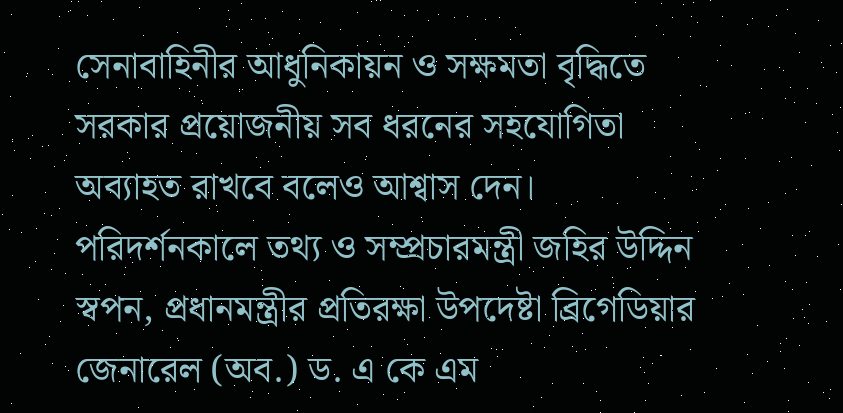সেনাবাহিনীর আধুনিকায়ন ও সক্ষমতা বৃদ্ধিতে সরকার প্রয়োজনীয় সব ধরনের সহযোগিতা অব্যাহত রাখবে বলেও আশ্বাস দেন।
পরিদর্শনকালে তথ্য ও সম্প্রচারমন্ত্রী জহির উদ্দিন স্বপন, প্রধানমন্ত্রীর প্রতিরক্ষা উপদেষ্টা ব্রিগেডিয়ার জেনারেল (অব.) ড. এ কে এম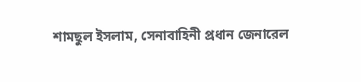শামছুল ইসলাম, সেনাবাহিনী প্রধান জেনারেল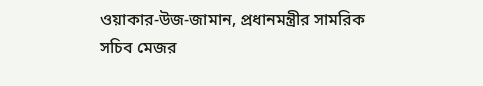ওয়াকার-উজ-জামান, প্রধানমন্ত্রীর সামরিক সচিব মেজর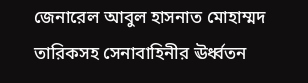জেনারেল আবুল হাসনাত মোহাম্মদ তারিকসহ সেনাবাহিনীর ঊর্ধ্বতন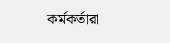কর্মকর্তারা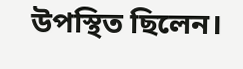উপস্থিত ছিলেন।